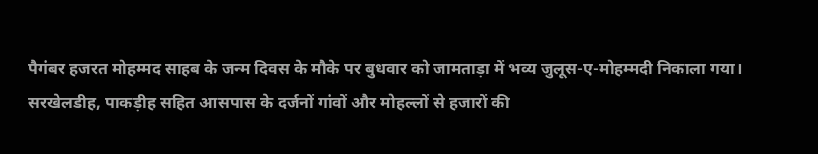पैगंबर हजरत मोहम्मद साहब के जन्म दिवस के मौके पर बुधवार को जामताड़ा में भव्य जुलूस-ए-मोहम्मदी निकाला गया। सरखेलडीह, पाकड़ीह सहित आसपास के दर्जनों गांवों और मोहल्लों से हजारों की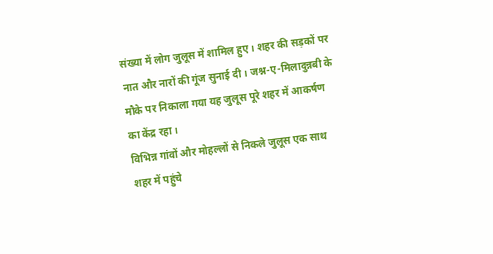संख्या में लोग जुलूस में शामिल हुए। शहर की सड़कों पर नात और नारों की गूंज सुनाई दी। जश्न-ए-मिलादुन्नबी के मौके पर निकाला गया यह जुलूस पूरे शहर में आकर्षण का केंद्र रहा।
विभिन्न गांवों और मोहल्लों से निकले जुलूस एक साथ शहर में पहुंचे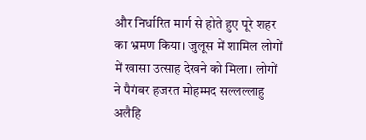और निर्धारित मार्ग से होते हुए पूरे शहर का भ्रमण किया। जुलूस में शामिल लोगों में खासा उत्साह देखने को मिला। लोगों ने पैगंबर हजरत मोहम्मद सल्लल्लाहु अलैहि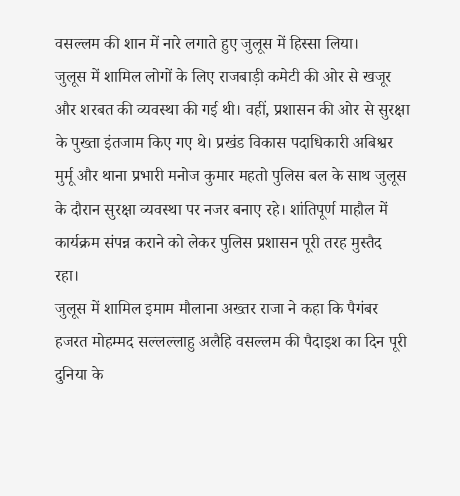वसल्लम की शान में नारे लगाते हुए जुलूस में हिस्सा लिया।
जुलूस में शामिल लोगों के लिए राजबाड़ी कमेटी की ओर से खजूर और शरबत की व्यवस्था की गई थी। वहीं, प्रशासन की ओर से सुरक्षा के पुख्ता इंतजाम किए गए थे। प्रखंड विकास पदाधिकारी अबिश्वर मुर्मू और थाना प्रभारी मनोज कुमार महतो पुलिस बल के साथ जुलूस के दौरान सुरक्षा व्यवस्था पर नजर बनाए रहे। शांतिपूर्ण माहौल में कार्यक्रम संपन्न कराने को लेकर पुलिस प्रशासन पूरी तरह मुस्तैद रहा।
जुलूस में शामिल इमाम मौलाना अख्तर राजा ने कहा कि पैगंबर हजरत मोहम्मद सल्लल्लाहु अलैहि वसल्लम की पैदाइश का दिन पूरी दुनिया के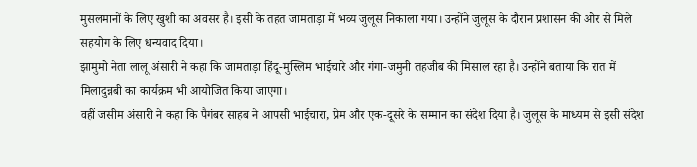मुसलमानों के लिए खुशी का अवसर है। इसी के तहत जामताड़ा में भव्य जुलूस निकाला गया। उन्होंने जुलूस के दौरान प्रशासन की ओर से मिले सहयोग के लिए धन्यवाद दिया।
झामुमो नेता लालू अंसारी ने कहा कि जामताड़ा हिंदू-मुस्लिम भाईचारे और गंगा-जमुनी तहजीब की मिसाल रहा है। उन्होंने बताया कि रात में मिलादुन्नबी का कार्यक्रम भी आयोजित किया जाएगा।
वहीं जसीम अंसारी ने कहा कि पैगंबर साहब ने आपसी भाईचारा, प्रेम और एक-दूसरे के सम्मान का संदेश दिया है। जुलूस के माध्यम से इसी संदेश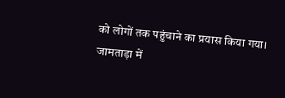को लोगों तक पहुंचाने का प्रयास किया गया।
जामताड़ा में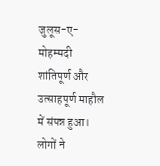जुलूस-ए-मोहम्मदी शांतिपूर्ण और उत्साहपूर्ण माहौल में संपन्न हुआ। लोगों ने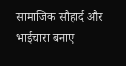सामाजिक सौहार्द और भाईचारा बनाए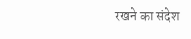रखने का संदेश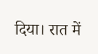दिया। रात में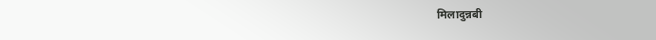मिलादुन्नबी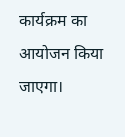कार्यक्रम का आयोजन किया जाएगा।